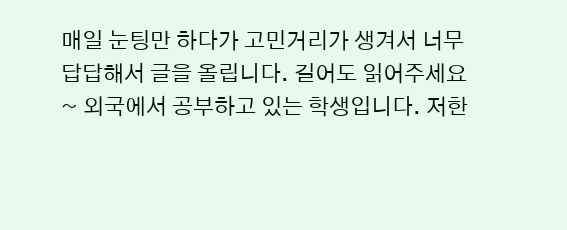매일 눈팅만 하다가 고민거리가 생겨서 너무 답답해서 글을 올립니다. 길어도 읽어주세요~ 외국에서 공부하고 있는 학생입니다. 저한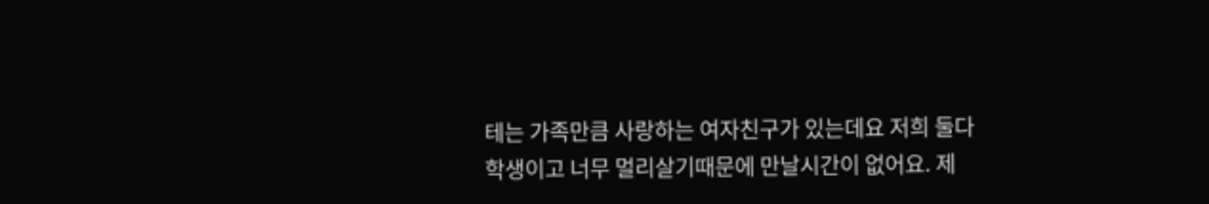테는 가족만큼 사랑하는 여자친구가 있는데요 저희 둘다 학생이고 너무 멀리살기때문에 만날시간이 없어요. 제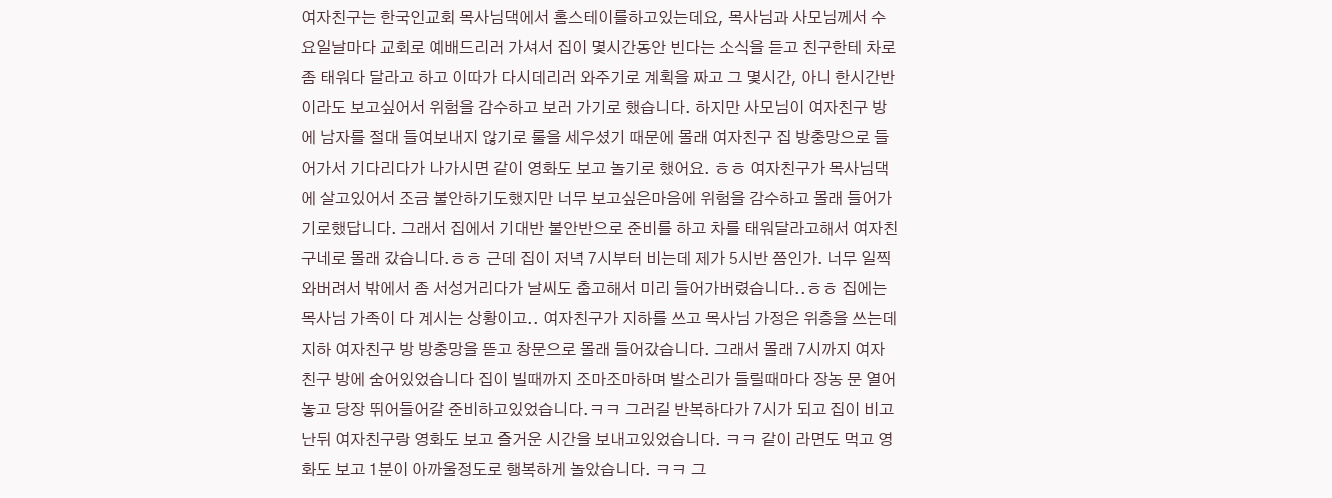여자친구는 한국인교회 목사님댁에서 홈스테이를하고있는데요, 목사님과 사모님께서 수요일날마다 교회로 예배드리러 가셔서 집이 몇시간동안 빈다는 소식을 듣고 친구한테 차로 좀 태워다 달라고 하고 이따가 다시데리러 와주기로 계획을 짜고 그 몇시간, 아니 한시간반이라도 보고싶어서 위험을 감수하고 보러 가기로 했습니다. 하지만 사모님이 여자친구 방에 남자를 절대 들여보내지 않기로 룰을 세우셨기 때문에 몰래 여자친구 집 방충망으로 들어가서 기다리다가 나가시면 같이 영화도 보고 놀기로 했어요. ㅎㅎ 여자친구가 목사님댁에 살고있어서 조금 불안하기도했지만 너무 보고싶은마음에 위험을 감수하고 몰래 들어가기로했답니다. 그래서 집에서 기대반 불안반으로 준비를 하고 차를 태워달라고해서 여자친구네로 몰래 갔습니다.ㅎㅎ 근데 집이 저녁 7시부터 비는데 제가 5시반 쯤인가. 너무 일찍 와버려서 밖에서 좀 서성거리다가 날씨도 춥고해서 미리 들어가버렸습니다..ㅎㅎ 집에는 목사님 가족이 다 계시는 상황이고.. 여자친구가 지하를 쓰고 목사님 가정은 위층을 쓰는데 지하 여자친구 방 방충망을 뜯고 창문으로 몰래 들어갔습니다. 그래서 몰래 7시까지 여자친구 방에 숨어있었습니다 집이 빌때까지 조마조마하며 발소리가 들릴때마다 장농 문 열어놓고 당장 뛰어들어갈 준비하고있었습니다.ㅋㅋ 그러길 반복하다가 7시가 되고 집이 비고 난뒤 여자친구랑 영화도 보고 즐거운 시간을 보내고있었습니다. ㅋㅋ 같이 라면도 먹고 영화도 보고 1분이 아까울정도로 행복하게 놀았습니다. ㅋㅋ 그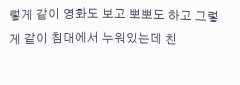렇게 같이 영화도 보고 뽀뽀도 하고 그렇게 같이 침대에서 누워있는데 친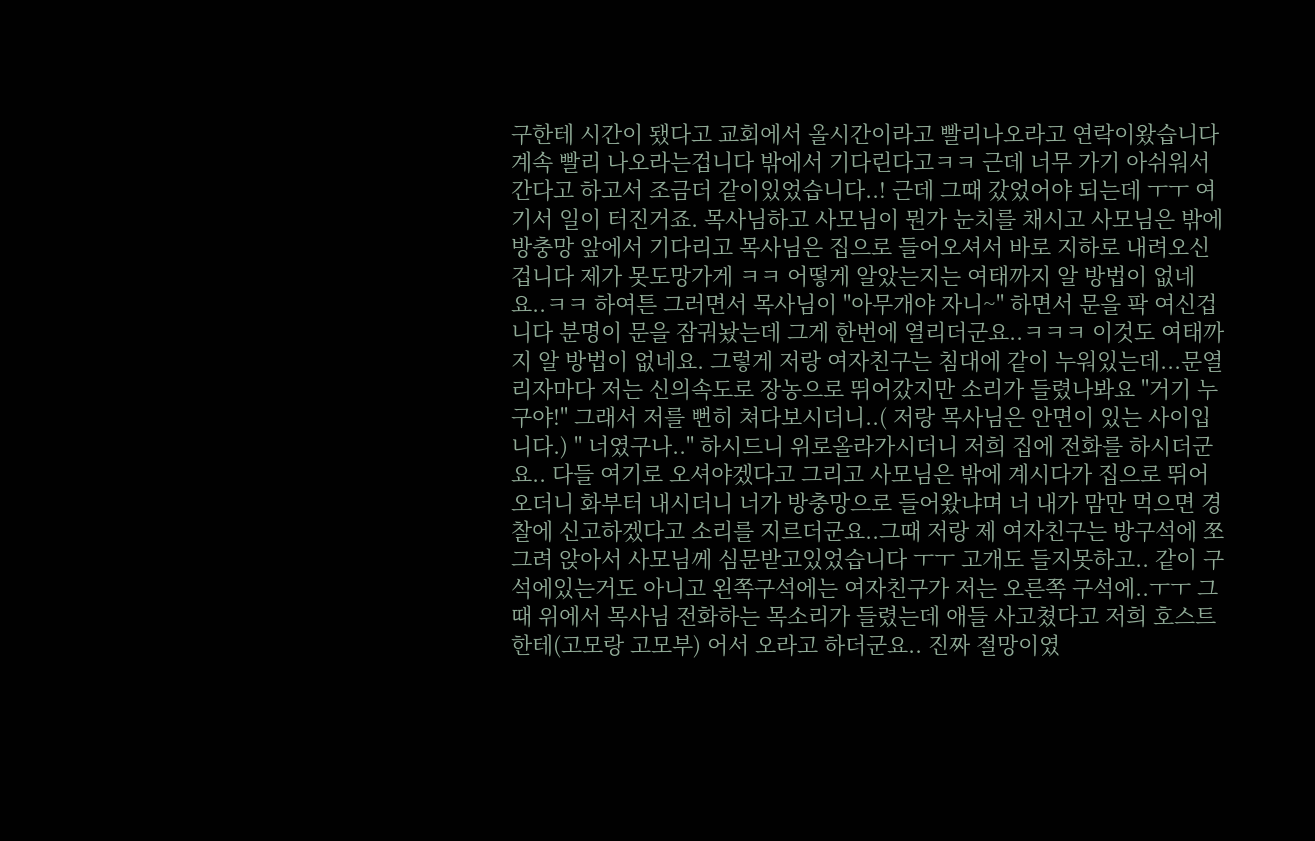구한테 시간이 됐다고 교회에서 올시간이라고 빨리나오라고 연락이왔습니다 계속 빨리 나오라는겁니다 밖에서 기다린다고ㅋㅋ 근데 너무 가기 아쉬워서 간다고 하고서 조금더 같이있었습니다..! 근데 그때 갔었어야 되는데 ㅜㅜ 여기서 일이 터진거죠. 목사님하고 사모님이 뭔가 눈치를 채시고 사모님은 밖에 방충망 앞에서 기다리고 목사님은 집으로 들어오셔서 바로 지하로 내려오신겁니다 제가 못도망가게 ㅋㅋ 어떻게 알았는지는 여태까지 알 방법이 없네요..ㅋㅋ 하여튼 그러면서 목사님이 "아무개야 자니~" 하면서 문을 팍 여신겁니다 분명이 문을 잠궈놨는데 그게 한번에 열리더군요..ㅋㅋㅋ 이것도 여태까지 알 방법이 없네요. 그렇게 저랑 여자친구는 침대에 같이 누워있는데...문열리자마다 저는 신의속도로 장농으로 뛰어갔지만 소리가 들렸나봐요 "거기 누구야!" 그래서 저를 뻔히 쳐다보시더니..( 저랑 목사님은 안면이 있는 사이입니다.) " 너였구나.." 하시드니 위로올라가시더니 저희 집에 전화를 하시더군요.. 다들 여기로 오셔야겠다고 그리고 사모님은 밖에 계시다가 집으로 뛰어오더니 화부터 내시더니 너가 방충망으로 들어왔냐며 너 내가 맘만 먹으면 경찰에 신고하겠다고 소리를 지르더군요..그때 저랑 제 여자친구는 방구석에 쪼그려 앉아서 사모님께 심문받고있었습니다 ㅜㅜ 고개도 들지못하고.. 같이 구석에있는거도 아니고 왼쪽구석에는 여자친구가 저는 오른쪽 구석에..ㅜㅜ 그때 위에서 목사님 전화하는 목소리가 들렸는데 애들 사고쳤다고 저희 호스트한테(고모랑 고모부) 어서 오라고 하더군요.. 진짜 절망이였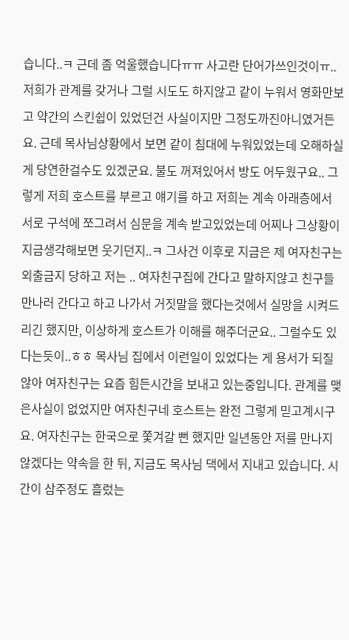습니다..ㅋ 근데 좀 억울했습니다ㅠㅠ 사고란 단어가쓰인것이ㅠ.. 저희가 관계를 갖거나 그럴 시도도 하지않고 같이 누워서 영화만보고 약간의 스킨쉽이 있었던건 사실이지만 그정도까진아니였거든요. 근데 목사님상황에서 보면 같이 침대에 누워있었는데 오해하실게 당연한걸수도 있겠군요. 불도 꺼져있어서 방도 어두웠구요.. 그렇게 저희 호스트를 부르고 얘기를 하고 저희는 계속 아래층에서 서로 구석에 쪼그려서 심문을 계속 받고있었는데 어찌나 그상황이 지금생각해보면 웃기던지..ㅋ 그사건 이후로 지금은 제 여자친구는 외출금지 당하고 저는 .. 여자친구집에 간다고 말하지않고 친구들 만나러 간다고 하고 나가서 거짓말을 했다는것에서 실망을 시켜드리긴 했지만, 이상하게 호스트가 이해를 해주더군요.. 그럴수도 있다는듯이..ㅎㅎ 목사님 집에서 이런일이 있었다는 게 용서가 되질않아 여자친구는 요즘 힘든시간을 보내고 있는중입니다. 관계를 맺은사실이 없었지만 여자친구네 호스트는 완전 그렇게 믿고계시구요. 여자친구는 한국으로 쫓겨갈 뻔 했지만 일년동안 저를 만나지 않겠다는 약속을 한 뒤, 지금도 목사님 댁에서 지내고 있습니다. 시간이 삼주정도 흘렀는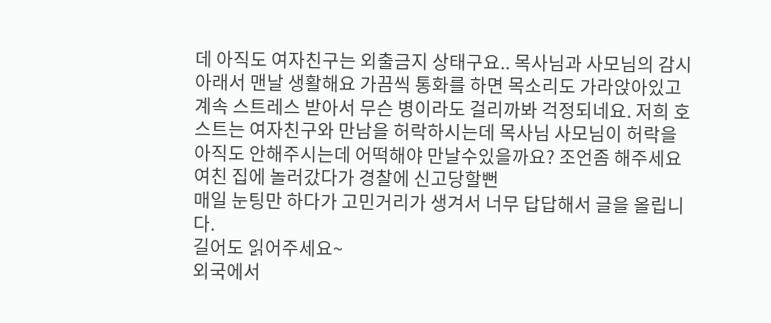데 아직도 여자친구는 외출금지 상태구요.. 목사님과 사모님의 감시 아래서 맨날 생활해요 가끔씩 통화를 하면 목소리도 가라앉아있고 계속 스트레스 받아서 무슨 병이라도 걸리까봐 걱정되네요. 저희 호스트는 여자친구와 만남을 허락하시는데 목사님 사모님이 허락을 아직도 안해주시는데 어떡해야 만날수있을까요? 조언좀 해주세요
여친 집에 놀러갔다가 경찰에 신고당할뻔
매일 눈팅만 하다가 고민거리가 생겨서 너무 답답해서 글을 올립니다.
길어도 읽어주세요~
외국에서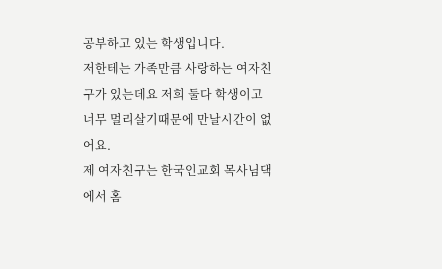공부하고 있는 학생입니다.
저한테는 가족만큼 사랑하는 여자친구가 있는데요 저희 둘다 학생이고
너무 멀리살기때문에 만날시간이 없어요.
제 여자친구는 한국인교회 목사님댁에서 홈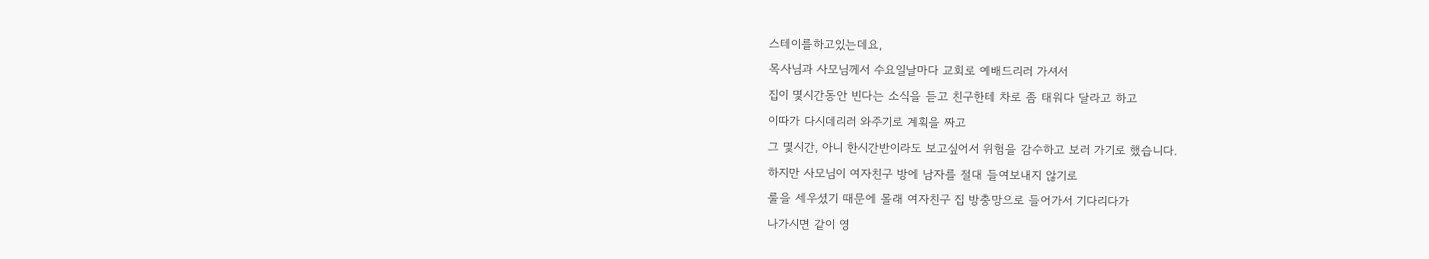스테이를하고있는데요,
목사님과 사모님께서 수요일날마다 교회로 예배드리러 가셔서
집이 몇시간동안 빈다는 소식을 듣고 친구한테 차로 좀 태워다 달라고 하고
이따가 다시데리러 와주기로 계획을 짜고
그 몇시간, 아니 한시간반이라도 보고싶어서 위험을 감수하고 보러 가기로 했습니다.
하지만 사모님이 여자친구 방에 남자를 절대 들여보내지 않기로
룰을 세우셨기 때문에 몰래 여자친구 집 방충망으로 들어가서 기다리다가
나가시면 같이 영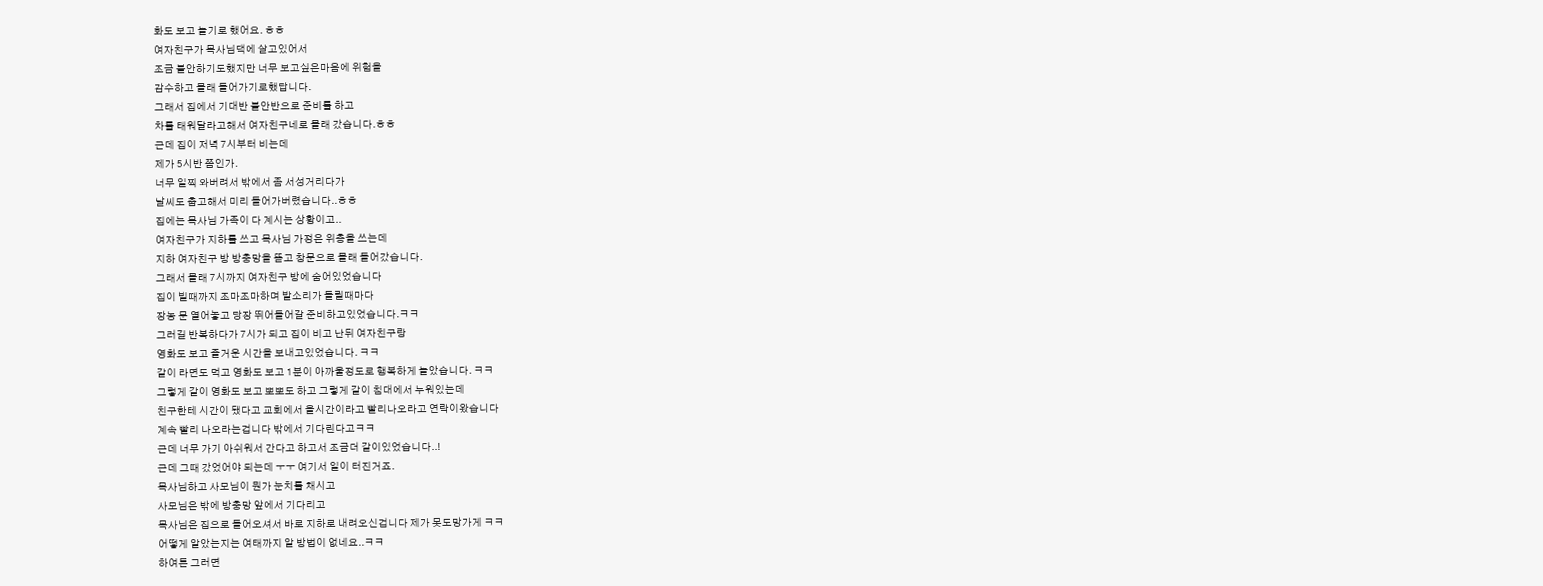화도 보고 놀기로 했어요. ㅎㅎ
여자친구가 목사님댁에 살고있어서
조금 불안하기도했지만 너무 보고싶은마음에 위험을
감수하고 몰래 들어가기로했답니다.
그래서 집에서 기대반 불안반으로 준비를 하고
차를 태워달라고해서 여자친구네로 몰래 갔습니다.ㅎㅎ
근데 집이 저녁 7시부터 비는데
제가 5시반 쯤인가.
너무 일찍 와버려서 밖에서 좀 서성거리다가
날씨도 춥고해서 미리 들어가버렸습니다..ㅎㅎ
집에는 목사님 가족이 다 계시는 상황이고..
여자친구가 지하를 쓰고 목사님 가정은 위층을 쓰는데
지하 여자친구 방 방충망을 뜯고 창문으로 몰래 들어갔습니다.
그래서 몰래 7시까지 여자친구 방에 숨어있었습니다
집이 빌때까지 조마조마하며 발소리가 들릴때마다
장농 문 열어놓고 당장 뛰어들어갈 준비하고있었습니다.ㅋㅋ
그러길 반복하다가 7시가 되고 집이 비고 난뒤 여자친구랑
영화도 보고 즐거운 시간을 보내고있었습니다. ㅋㅋ
같이 라면도 먹고 영화도 보고 1분이 아까울정도로 행복하게 놀았습니다. ㅋㅋ
그렇게 같이 영화도 보고 뽀뽀도 하고 그렇게 같이 침대에서 누워있는데
친구한테 시간이 됐다고 교회에서 올시간이라고 빨리나오라고 연락이왔습니다
계속 빨리 나오라는겁니다 밖에서 기다린다고ㅋㅋ
근데 너무 가기 아쉬워서 간다고 하고서 조금더 같이있었습니다..!
근데 그때 갔었어야 되는데 ㅜㅜ 여기서 일이 터진거죠.
목사님하고 사모님이 뭔가 눈치를 채시고
사모님은 밖에 방충망 앞에서 기다리고
목사님은 집으로 들어오셔서 바로 지하로 내려오신겁니다 제가 못도망가게 ㅋㅋ
어떻게 알았는지는 여태까지 알 방법이 없네요..ㅋㅋ
하여튼 그러면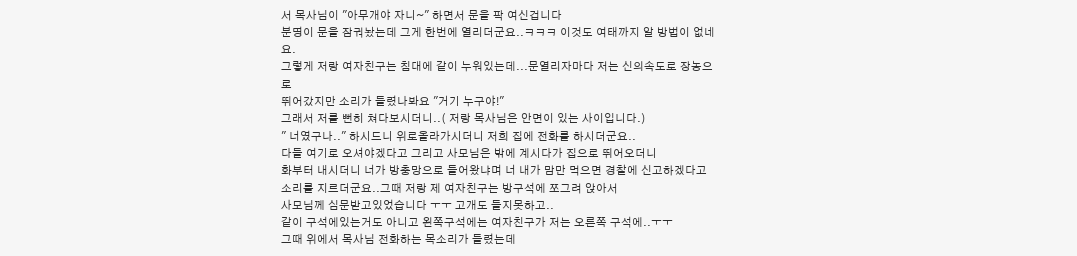서 목사님이 "아무개야 자니~" 하면서 문을 팍 여신겁니다
분명이 문을 잠궈놨는데 그게 한번에 열리더군요..ㅋㅋㅋ 이것도 여태까지 알 방법이 없네요.
그렇게 저랑 여자친구는 침대에 같이 누워있는데...문열리자마다 저는 신의속도로 장농으로
뛰어갔지만 소리가 들렸나봐요 "거기 누구야!"
그래서 저를 뻔히 쳐다보시더니..( 저랑 목사님은 안면이 있는 사이입니다.)
" 너였구나.." 하시드니 위로올라가시더니 저희 집에 전화를 하시더군요..
다들 여기로 오셔야겠다고 그리고 사모님은 밖에 계시다가 집으로 뛰어오더니
화부터 내시더니 너가 방충망으로 들어왔냐며 너 내가 맘만 먹으면 경찰에 신고하겠다고
소리를 지르더군요..그때 저랑 제 여자친구는 방구석에 쪼그려 앉아서
사모님께 심문받고있었습니다 ㅜㅜ 고개도 들지못하고..
같이 구석에있는거도 아니고 왼쪽구석에는 여자친구가 저는 오른쪽 구석에..ㅜㅜ
그때 위에서 목사님 전화하는 목소리가 들렸는데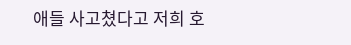애들 사고쳤다고 저희 호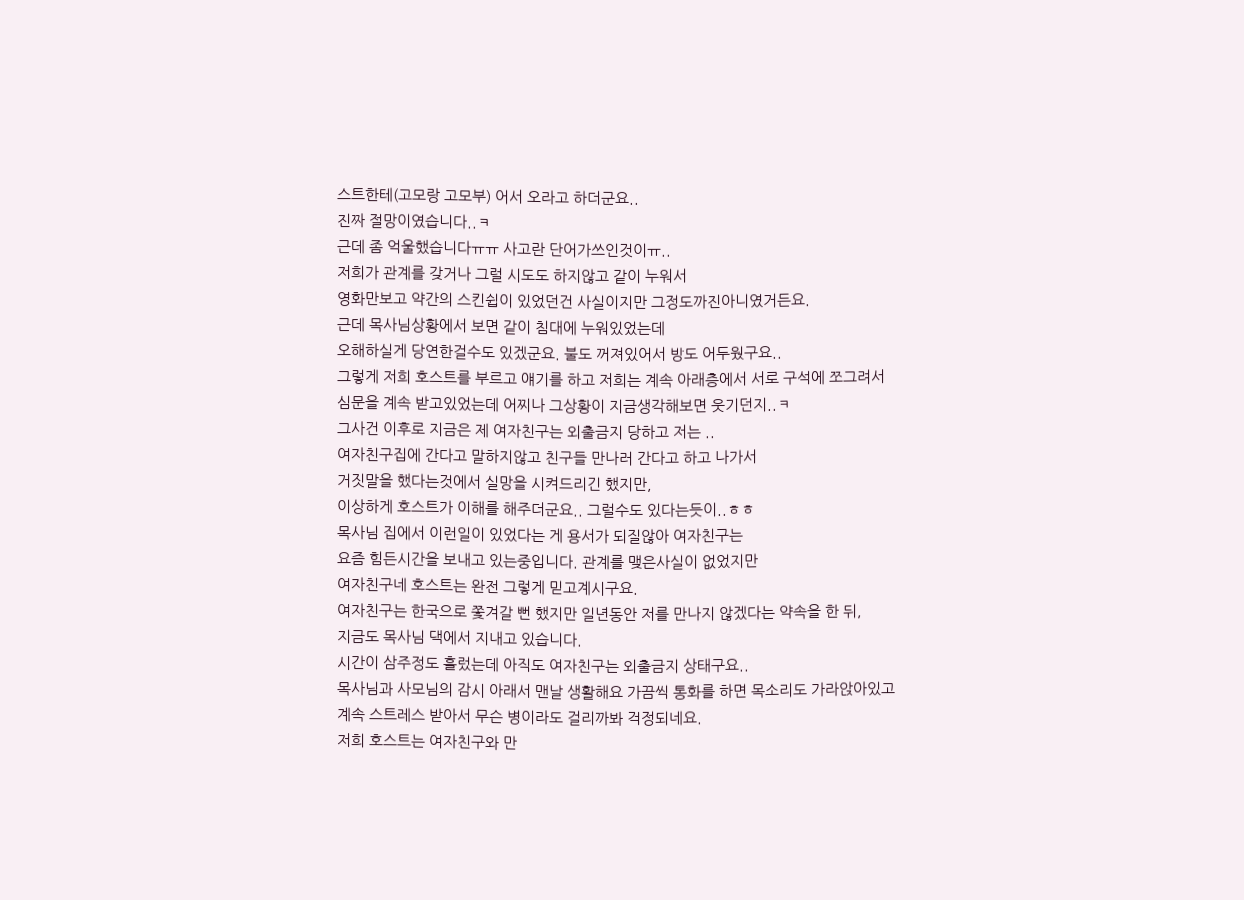스트한테(고모랑 고모부) 어서 오라고 하더군요..
진짜 절망이였습니다..ㅋ
근데 좀 억울했습니다ㅠㅠ 사고란 단어가쓰인것이ㅠ..
저희가 관계를 갖거나 그럴 시도도 하지않고 같이 누워서
영화만보고 약간의 스킨쉽이 있었던건 사실이지만 그정도까진아니였거든요.
근데 목사님상황에서 보면 같이 침대에 누워있었는데
오해하실게 당연한걸수도 있겠군요. 불도 꺼져있어서 방도 어두웠구요..
그렇게 저희 호스트를 부르고 얘기를 하고 저희는 계속 아래층에서 서로 구석에 쪼그려서
심문을 계속 받고있었는데 어찌나 그상황이 지금생각해보면 웃기던지..ㅋ
그사건 이후로 지금은 제 여자친구는 외출금지 당하고 저는 ..
여자친구집에 간다고 말하지않고 친구들 만나러 간다고 하고 나가서
거짓말을 했다는것에서 실망을 시켜드리긴 했지만,
이상하게 호스트가 이해를 해주더군요.. 그럴수도 있다는듯이..ㅎㅎ
목사님 집에서 이런일이 있었다는 게 용서가 되질않아 여자친구는
요즘 힘든시간을 보내고 있는중입니다. 관계를 맺은사실이 없었지만
여자친구네 호스트는 완전 그렇게 믿고계시구요.
여자친구는 한국으로 쫓겨갈 뻔 했지만 일년동안 저를 만나지 않겠다는 약속을 한 뒤,
지금도 목사님 댁에서 지내고 있습니다.
시간이 삼주정도 흘렀는데 아직도 여자친구는 외출금지 상태구요..
목사님과 사모님의 감시 아래서 맨날 생활해요 가끔씩 통화를 하면 목소리도 가라앉아있고
계속 스트레스 받아서 무슨 병이라도 걸리까봐 걱정되네요.
저희 호스트는 여자친구와 만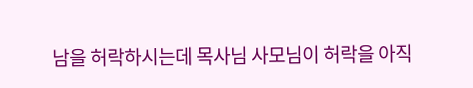남을 허락하시는데 목사님 사모님이 허락을 아직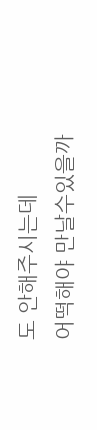도 안해주시는데
어떡해야 만날수있을까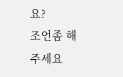요?
조언좀 해주세요